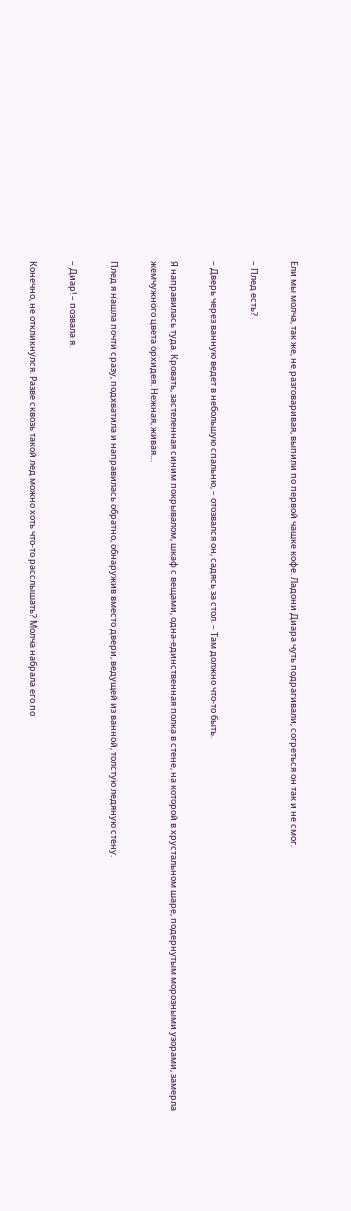Ели мы молча, так же, не разговаривая, выпили по первой чашке кофе. Ладони Диара чуть подрагивали, согреться он так и не смог.

– Плед есть?

– Дверь через ванную ведет в небольшую спальню, – отозвался он, садясь за стол. – Там должно что-то быть.

Я направилась туда. Кровать, застеленная синим покрывалом, шкаф с вещами, одна-единственная полка в стене, на которой в хрустальном шаре, подернутым морозными узорами, замерла жемчужного цвета орхидея. Нежная, живая…

Плед я нашла почти сразу, подхватила и направилась обратно, обнаружив вместо двери, ведущей из ванной, толстую ледяную стену.

– Диар! – позвала я.

Конечно, не откликнулся. Разве сквозь такой лед можно хоть что-то расслышать? Молча набрала его по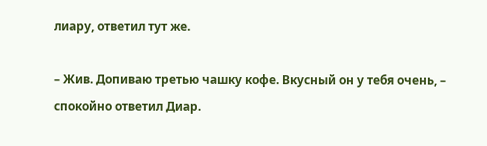лиару, ответил тут же.

– Жив. Допиваю третью чашку кофе. Вкусный он у тебя очень, – спокойно ответил Диар.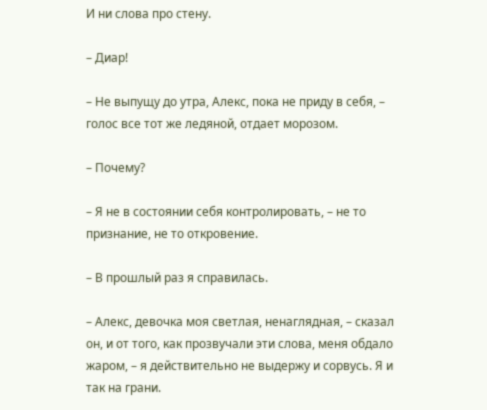И ни слова про стену.

– Диар!

– Не выпущу до утра, Алекс, пока не приду в себя, – голос все тот же ледяной, отдает морозом.

– Почему?

– Я не в состоянии себя контролировать, – не то признание, не то откровение.

– В прошлый раз я справилась.

– Алекс, девочка моя светлая, ненаглядная, – сказал он, и от того, как прозвучали эти слова, меня обдало жаром, – я действительно не выдержу и сорвусь. Я и так на грани.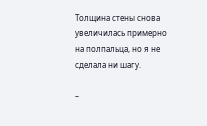Толщина стены снова увеличилась примерно на полпальца, но я не сделала ни шагу.

–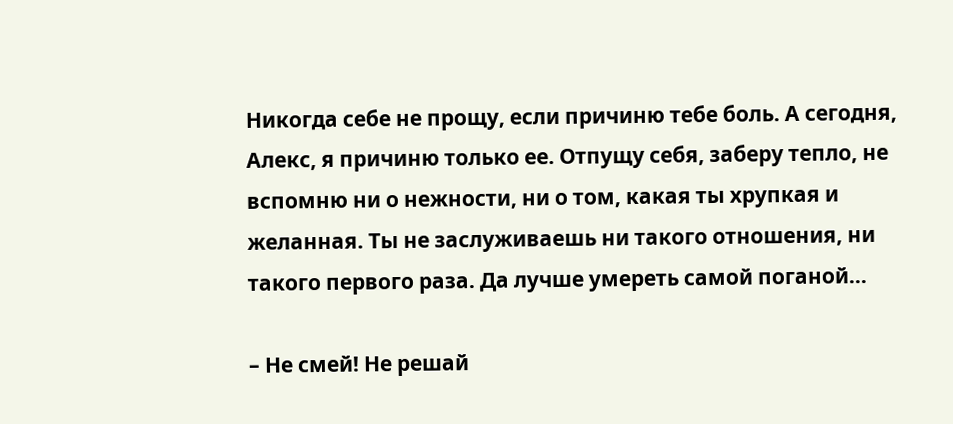Никогда себе не прощу, если причиню тебе боль. А сегодня, Алекс, я причиню только ее. Отпущу себя, заберу тепло, не вспомню ни о нежности, ни о том, какая ты хрупкая и желанная. Ты не заслуживаешь ни такого отношения, ни такого первого раза. Да лучше умереть самой поганой…

– Не смей! Не решай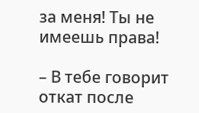за меня! Ты не имеешь права!

– В тебе говорит откат после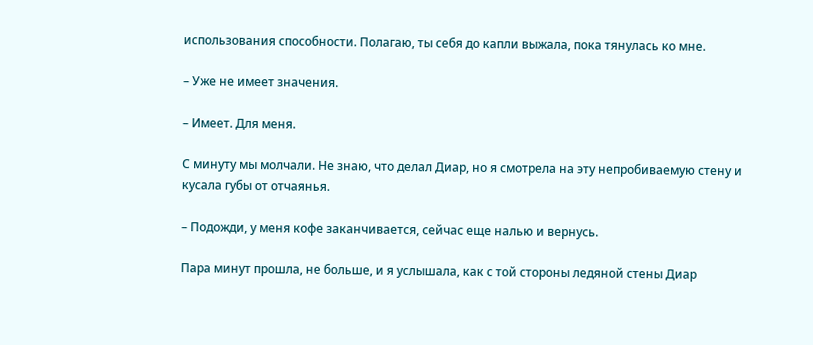использования способности. Полагаю, ты себя до капли выжала, пока тянулась ко мне.

– Уже не имеет значения.

– Имеет. Для меня.

С минуту мы молчали. Не знаю, что делал Диар, но я смотрела на эту непробиваемую стену и кусала губы от отчаянья.

– Подожди, у меня кофе заканчивается, сейчас еще налью и вернусь.

Пара минут прошла, не больше, и я услышала, как с той стороны ледяной стены Диар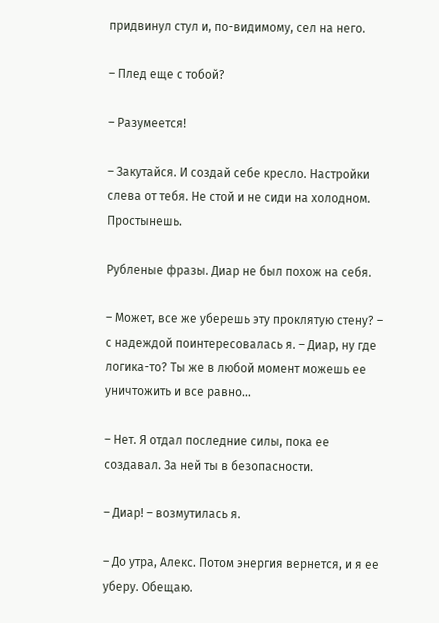придвинул стул и, по-видимому, сел на него.

– Плед еще с тобой?

– Разумеется!

– Закутайся. И создай себе кресло. Настройки слева от тебя. Не стой и не сиди на холодном. Простынешь.

Рубленые фразы. Диар не был похож на себя.

– Может, все же уберешь эту проклятую стену? – с надеждой поинтересовалась я. – Диар, ну где логика-то? Ты же в любой момент можешь ее уничтожить и все равно…

– Нет. Я отдал последние силы, пока ее создавал. За ней ты в безопасности.

– Диар! – возмутилась я.

– До утра, Алекс. Потом энергия вернется, и я ее уберу. Обещаю.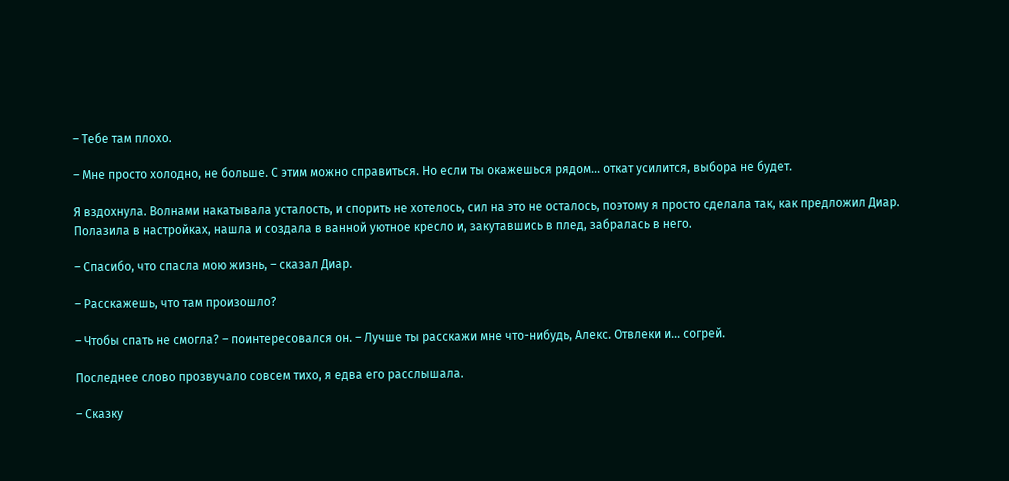– Тебе там плохо.

– Мне просто холодно, не больше. С этим можно справиться. Но если ты окажешься рядом… откат усилится, выбора не будет.

Я вздохнула. Волнами накатывала усталость, и спорить не хотелось, сил на это не осталось, поэтому я просто сделала так, как предложил Диар. Полазила в настройках, нашла и создала в ванной уютное кресло и, закутавшись в плед, забралась в него.

– Спасибо, что спасла мою жизнь, – сказал Диар.

– Расскажешь, что там произошло?

– Чтобы спать не смогла? – поинтересовался он. – Лучше ты расскажи мне что-нибудь, Алекс. Отвлеки и… согрей.

Последнее слово прозвучало совсем тихо, я едва его расслышала.

– Сказку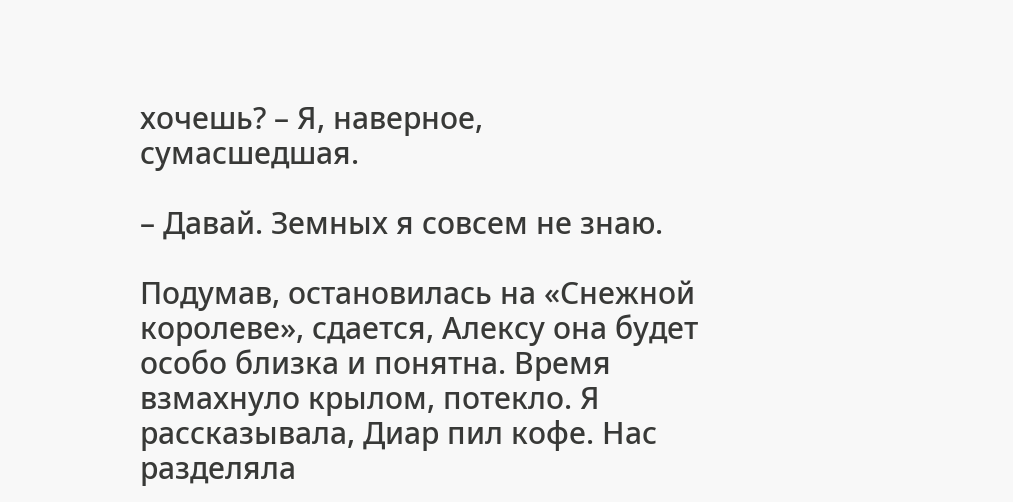хочешь? – Я, наверное, сумасшедшая.

– Давай. Земных я совсем не знаю.

Подумав, остановилась на «Снежной королеве», сдается, Алексу она будет особо близка и понятна. Время взмахнуло крылом, потекло. Я рассказывала, Диар пил кофе. Нас разделяла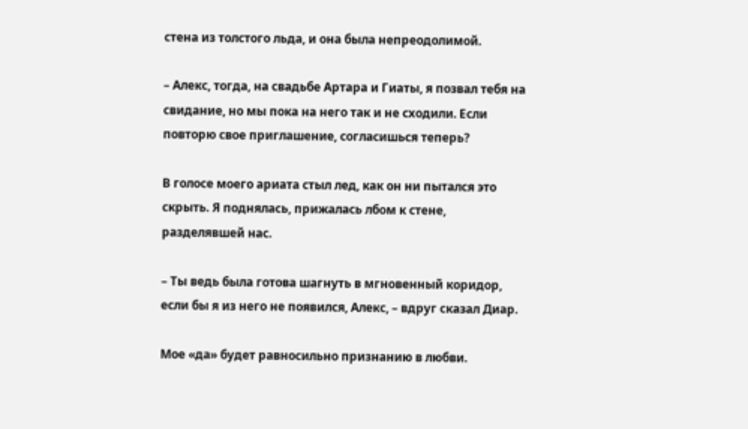стена из толстого льда, и она была непреодолимой.

– Алекс, тогда, на свадьбе Артара и Гиаты, я позвал тебя на свидание, но мы пока на него так и не сходили. Если повторю свое приглашение, согласишься теперь?

В голосе моего ариата стыл лед, как он ни пытался это скрыть. Я поднялась, прижалась лбом к стене, разделявшей нас.

– Ты ведь была готова шагнуть в мгновенный коридор, если бы я из него не появился, Алекс, – вдруг сказал Диар.

Мое «да» будет равносильно признанию в любви.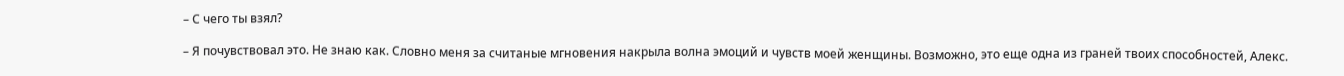– С чего ты взял?

– Я почувствовал это. Не знаю как. Словно меня за считаные мгновения накрыла волна эмоций и чувств моей женщины. Возможно, это еще одна из граней твоих способностей, Алекс.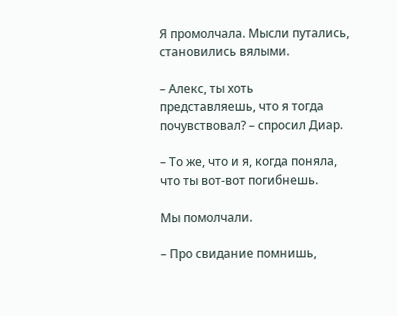Я промолчала. Мысли путались, становились вялыми.

– Алекс, ты хоть представляешь, что я тогда почувствовал? – спросил Диар.

– То же, что и я, когда поняла, что ты вот-вот погибнешь.

Мы помолчали.

– Про свидание помнишь,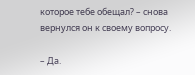которое тебе обещал? – снова вернулся он к своему вопросу.

– Да.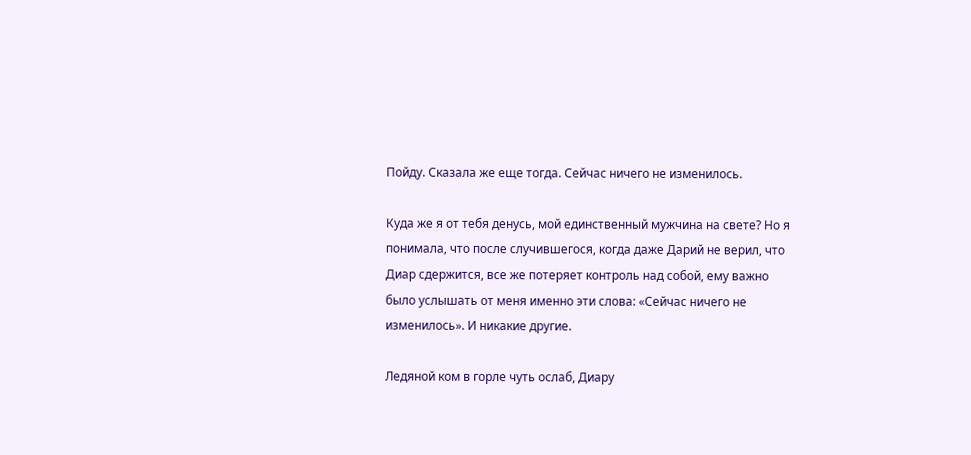Пойду. Сказала же еще тогда. Сейчас ничего не изменилось.

Куда же я от тебя денусь, мой единственный мужчина на свете? Но я понимала, что после случившегося, когда даже Дарий не верил, что Диар сдержится, все же потеряет контроль над собой, ему важно было услышать от меня именно эти слова: «Сейчас ничего не изменилось». И никакие другие.

Ледяной ком в горле чуть ослаб, Диару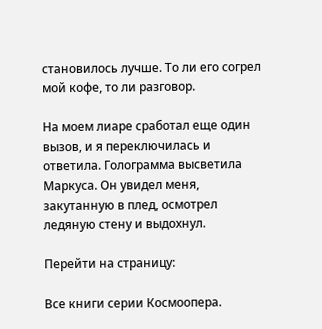становилось лучше. То ли его согрел мой кофе, то ли разговор.

На моем лиаре сработал еще один вызов, и я переключилась и ответила. Голограмма высветила Маркуса. Он увидел меня, закутанную в плед, осмотрел ледяную стену и выдохнул.

Перейти на страницу:

Все книги серии Космоопера.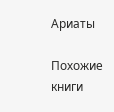Ариаты

Похожие книги